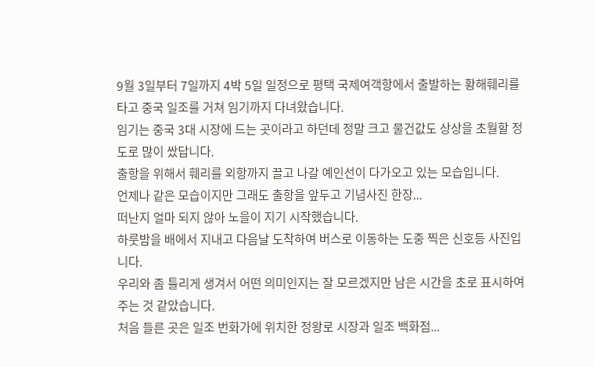9월 3일부터 7일까지 4박 5일 일정으로 평택 국제여객항에서 출발하는 황해훼리를 타고 중국 일조를 거쳐 임기까지 다녀왔습니다.
임기는 중국 3대 시장에 드는 곳이라고 하던데 정말 크고 물건값도 상상을 초월할 정도로 많이 쌌답니다.
출항을 위해서 훼리를 외항까지 끌고 나갈 예인선이 다가오고 있는 모습입니다.
언제나 같은 모습이지만 그래도 출항을 앞두고 기념사진 한장...
떠난지 얼마 되지 않아 노을이 지기 시작했습니다.
하룻밤을 배에서 지내고 다음날 도착하여 버스로 이동하는 도중 찍은 신호등 사진입니다.
우리와 좀 틀리게 생겨서 어떤 의미인지는 잘 모르겠지만 남은 시간을 초로 표시하여 주는 것 같았습니다.
처음 들른 곳은 일조 번화가에 위치한 정왕로 시장과 일조 백화점...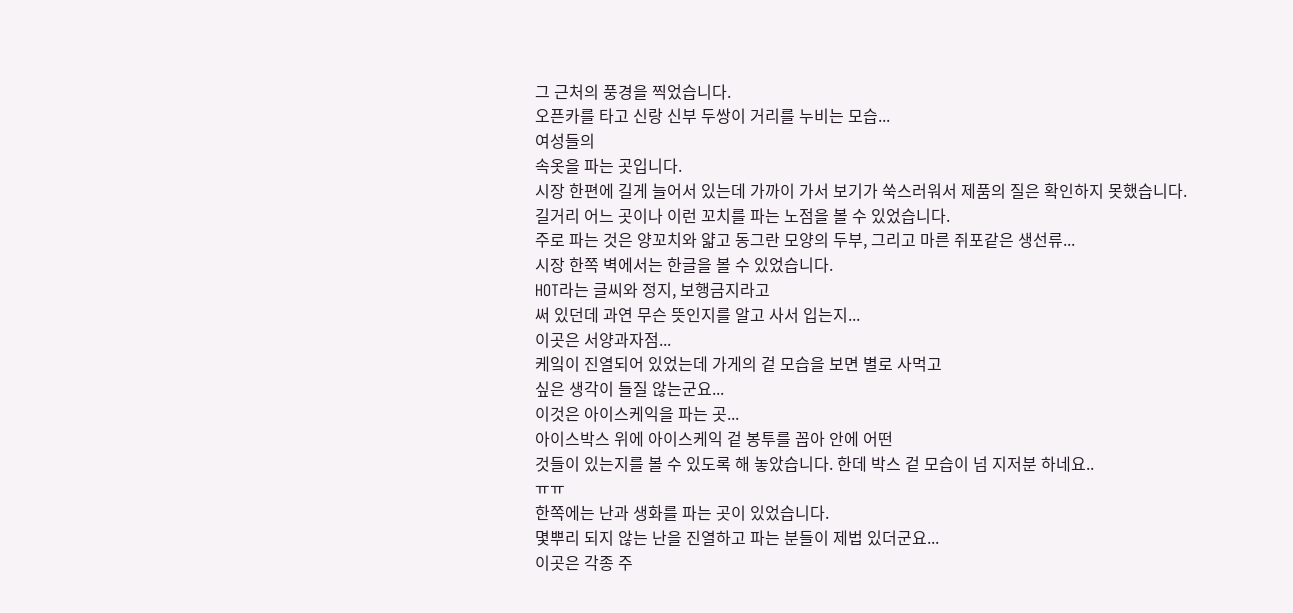그 근처의 풍경을 찍었습니다.
오픈카를 타고 신랑 신부 두쌍이 거리를 누비는 모습...
여성들의
속옷을 파는 곳입니다.
시장 한편에 길게 늘어서 있는데 가까이 가서 보기가 쑥스러워서 제품의 질은 확인하지 못했습니다.
길거리 어느 곳이나 이런 꼬치를 파는 노점을 볼 수 있었습니다.
주로 파는 것은 양꼬치와 얇고 동그란 모양의 두부, 그리고 마른 쥐포같은 생선류...
시장 한쪽 벽에서는 한글을 볼 수 있었습니다.
HOT라는 글씨와 정지, 보행금지라고
써 있던데 과연 무슨 뜻인지를 알고 사서 입는지...
이곳은 서양과자점...
케잌이 진열되어 있었는데 가게의 겉 모습을 보면 별로 사먹고
싶은 생각이 들질 않는군요...
이것은 아이스케익을 파는 곳...
아이스박스 위에 아이스케익 겉 봉투를 꼽아 안에 어떤
것들이 있는지를 볼 수 있도록 해 놓았습니다. 한데 박스 겉 모습이 넘 지저분 하네요..
ㅠㅠ
한쪽에는 난과 생화를 파는 곳이 있었습니다.
몇뿌리 되지 않는 난을 진열하고 파는 분들이 제법 있더군요...
이곳은 각종 주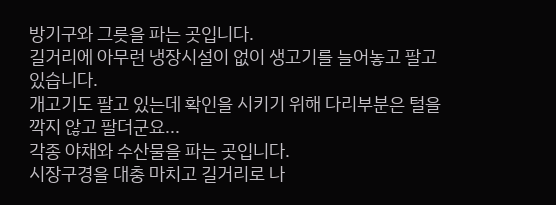방기구와 그릇을 파는 곳입니다.
길거리에 아무런 냉장시설이 없이 생고기를 늘어놓고 팔고 있습니다.
개고기도 팔고 있는데 확인을 시키기 위해 다리부분은 털을 깍지 않고 팔더군요...
각종 야채와 수산물을 파는 곳입니다.
시장구경을 대충 마치고 길거리로 나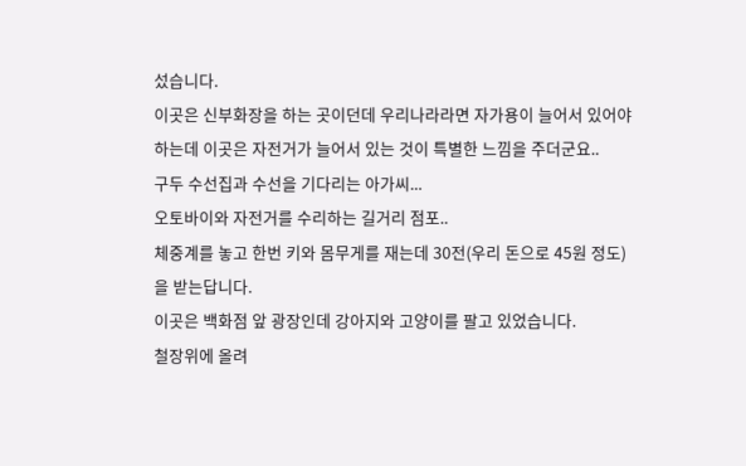섰습니다.
이곳은 신부화장을 하는 곳이던데 우리나라라면 자가용이 늘어서 있어야 하는데 이곳은 자전거가 늘어서 있는 것이 특별한 느낌을 주더군요..
구두 수선집과 수선을 기다리는 아가씨...
오토바이와 자전거를 수리하는 길거리 점포..
체중계를 놓고 한번 키와 몸무게를 재는데 30전(우리 돈으로 45원 정도)을 받는답니다.
이곳은 백화점 앞 광장인데 강아지와 고양이를 팔고 있었습니다.
철장위에 올려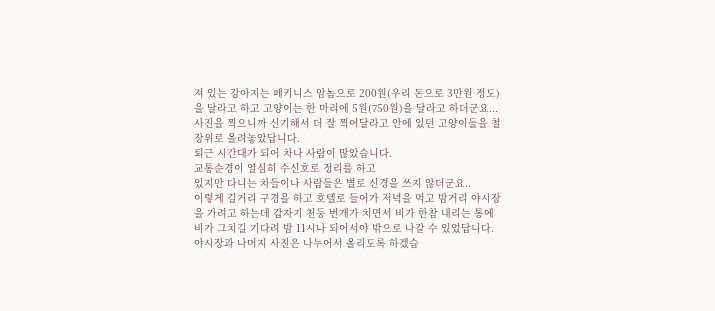져 있는 강아지는 페키니스 암놈으로 200원(우리 돈으로 3만원 정도)을 달라고 하고 고양이는 한 마리에 5원(750원)을 달라고 하더군요...
사진을 찍으니까 신기해서 더 잘 찍어달라고 안에 있던 고양이들을 철장위로 올려놓았답니다.
퇴근 시간대가 되어 차나 사람이 많았습니다.
교통순경이 열심히 수신호로 정리를 하고
있지만 다니는 차들이나 사람들은 별로 신경을 쓰지 않더군요..
이렇게 길거리 구경을 하고 호텔로 들어가 저녁을 먹고 밤거리 야시장을 가려고 하는데 갑자기 천둥 번개가 치면서 비가 한참 내리는 통에
비가 그치길 기다려 밤 11시나 되어서야 밖으로 나갈 수 있었답니다.
야시장과 나머지 사진은 나누어서 올리도록 하겠습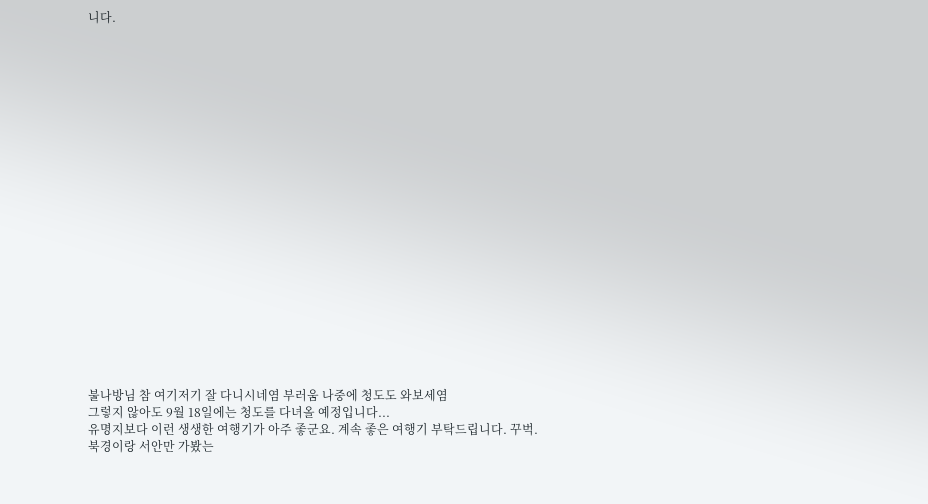니다.





















불나방님 참 여기저기 잘 다니시네염 부러움 나중에 청도도 와보세염
그렇지 않아도 9월 18일에는 청도를 다녀올 예정입니다...
유명지보다 이런 생생한 여행기가 아주 좋군요. 계속 좋은 여행기 부탁드립니다. 꾸벅.
북경이랑 서안만 가봤는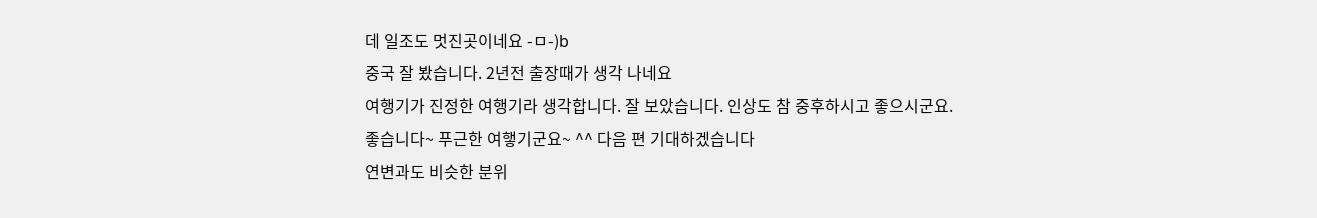데 일조도 멋진곳이네요 -ㅁ-)b
중국 잘 봤습니다. 2년전 출장때가 생각 나네요
여행기가 진정한 여행기라 생각합니다. 잘 보았습니다. 인상도 참 중후하시고 좋으시군요.
좋습니다~ 푸근한 여햏기군요~ ^^ 다음 편 기대하겠습니다
연변과도 비슷한 분위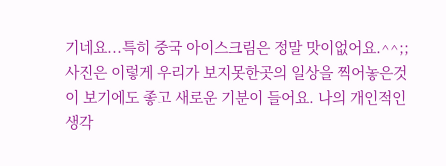기네요...특히 중국 아이스크림은 정말 맛이없어요.^^;;
사진은 이렇게 우리가 보지못한곳의 일상을 찍어놓은것이 보기에도 좋고 새로운 기분이 들어요. 나의 개인적인 생각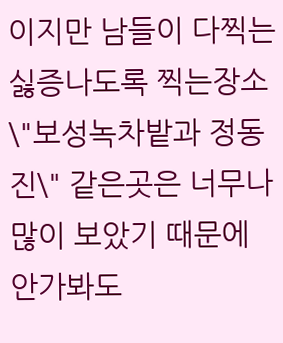이지만 남들이 다찍는 싫증나도록 찍는장소 \"보성녹차밭과 정동진\" 같은곳은 너무나 많이 보았기 때문에 안가봐도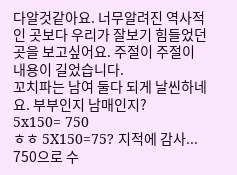다알것같아요. 너무알려진 역사적인 곳보다 우리가 잘보기 힘들었던곳을 보고싶어요. 주절이 주절이 내용이 길었습니다.
꼬치파는 남여 둘다 되게 날씬하네요. 부부인지 남매인지?
5x150= 750
ㅎㅎ 5X150=75? 지적에 감사... 750으로 수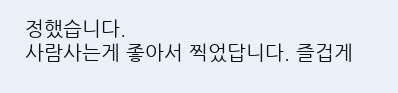정했습니다.
사람사는게 좋아서 찍었답니다. 즐겁게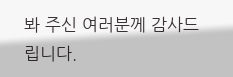봐 주신 여러분께 감사드립니다.